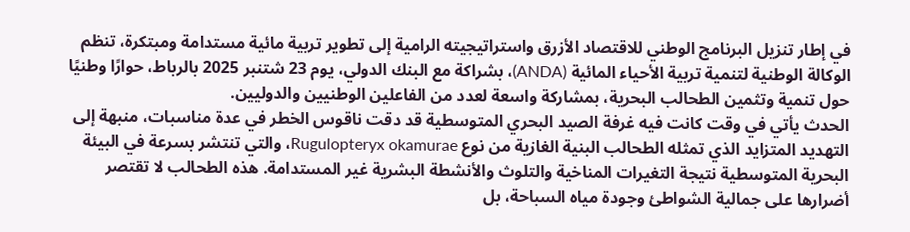في إطار تنزيل البرنامج الوطني للاقتصاد الأزرق واستراتيجيته الرامية إلى تطوير تربية مائية مستدامة ومبتكرة، تنظم الوكالة الوطنية لتنمية تربية الأحياء المائية (ANDA)، بشراكة مع البنك الدولي، يوم 23 شتنبر 2025 بالرباط، حوارًا وطنيًا حول تنمية وتثمين الطحالب البحرية، بمشاركة واسعة لعدد من الفاعلين الوطنيين والدوليين.
الحدث يأتي في وقت كانت فيه غرفة الصيد البحري المتوسطية قد دقت ناقوس الخطر في عدة مناسبات، منبهة إلى التهديد المتزايد الذي تمثله الطحالب البنية الغازية من نوع Rugulopteryx okamurae، والتي تنتشر بسرعة في البيئة البحرية المتوسطية نتيجة التغيرات المناخية والتلوث والأنشطة البشرية غير المستدامة. هذه الطحالب لا تقتصر أضرارها على جمالية الشواطئ وجودة مياه السباحة، بل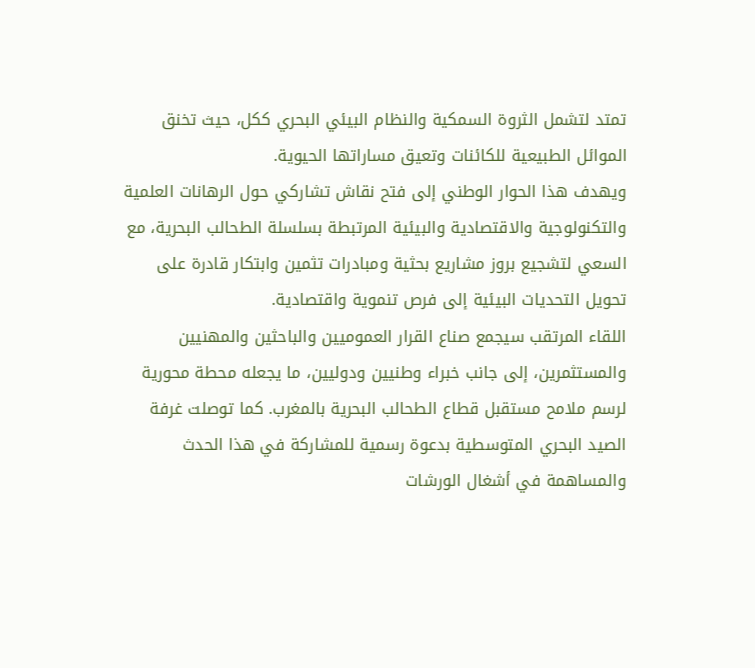تمتد لتشمل الثروة السمكية والنظام البيئي البحري ككل، حيث تخنق الموائل الطبيعية للكائنات وتعيق مساراتها الحيوية.
ويهدف هذا الحوار الوطني إلى فتح نقاش تشاركي حول الرهانات العلمية والتكنولوجية والاقتصادية والبيئية المرتبطة بسلسلة الطحالب البحرية، مع السعي لتشجيع بروز مشاريع بحثية ومبادرات تثمين وابتكار قادرة على تحويل التحديات البيئية إلى فرص تنموية واقتصادية.
اللقاء المرتقب سيجمع صناع القرار العموميين والباحثين والمهنيين والمستثمرين، إلى جانب خبراء وطنيين ودوليين، ما يجعله محطة محورية لرسم ملامح مستقبل قطاع الطحالب البحرية بالمغرب. كما توصلت غرفة الصيد البحري المتوسطية بدعوة رسمية للمشاركة في هذا الحدث والمساهمة في أشغال الورشات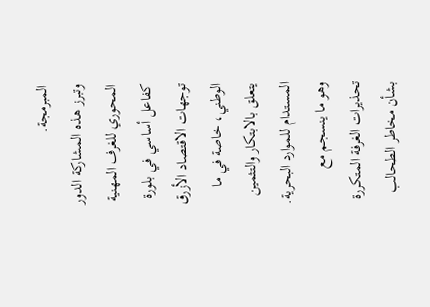المبرمجة.
وتبرز هذه المشاركة الدور المحوري للغرف المهنية كفاعل أساسي في بلورة توجهات الاقتصاد الأزرق الوطني، خاصة في ما يتعلق بالابتكار والتثمين المستدام للموارد البحرية. وهو ما ينسجم مع تحذيرات الغرفة المتكررة بشأن مخاطر الطحالب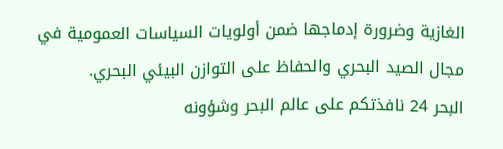الغازية وضرورة إدماجها ضمن أولويات السياسات العمومية في مجال الصيد البحري والحفاظ على التوازن البيئي البحري.
البحر 24 نافذتكم على عالم البحر وشؤونه